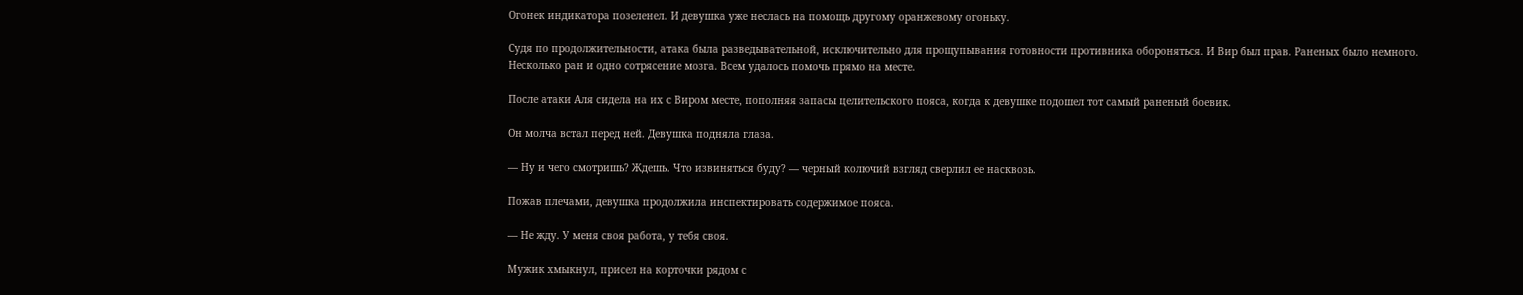Огонек индикатора позеленел. И девушка уже неслась на помощь другому оранжевому огоньку.

Судя по продолжительности, атака была разведывательной, исключительно для прощупывания готовности противника обороняться. И Вир был прав. Раненых было немного. Несколько ран и одно сотрясение мозга. Всем удалось помочь прямо на месте.

После атаки Аля сидела на их с Виром месте, пополняя запасы целительского пояса, когда к девушке подошел тот самый раненый боевик.

Он молча встал перед ней. Девушка подняла глаза.

— Ну и чего смотришь? Ждешь. Что извиняться буду? — черный колючий взгляд сверлил ее насквозь.

Пожав плечами, девушка продолжила инспектировать содержимое пояса.

— Не жду. У меня своя работа, у тебя своя.

Мужик хмыкнул, присел на корточки рядом с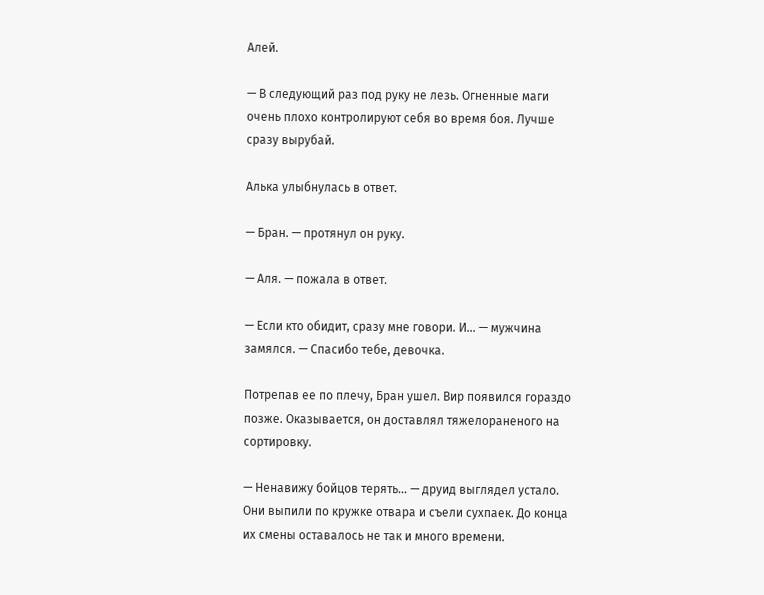Алей.

— В следующий раз под руку не лезь. Огненные маги очень плохо контролируют себя во время боя. Лучше сразу вырубай.

Алька улыбнулась в ответ.

— Бран. — протянул он руку.

— Аля. — пожала в ответ.

— Если кто обидит, сразу мне говори. И… — мужчина замялся. — Спасибо тебе, девочка.

Потрепав ее по плечу, Бран ушел. Вир появился гораздо позже. Оказывается, он доставлял тяжелораненого на сортировку.

— Ненавижу бойцов терять… — друид выглядел устало. Они выпили по кружке отвара и съели сухпаек. До конца их смены оставалось не так и много времени.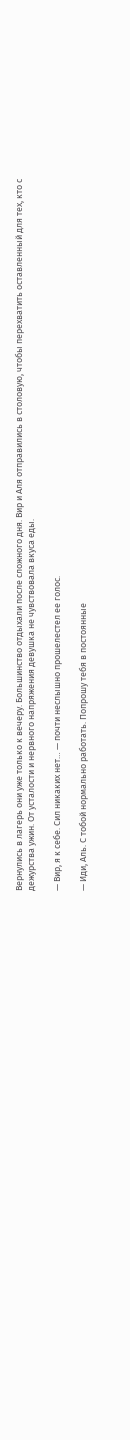Вернулись в лагерь они уже только к вечеру. Большинство отдыхали после сложного дня. Вир и Аля отправились в столовую, чтобы перехватить оставленный для тех, кто с дежурства ужин. От усталости и нервного напряжения девушка не чувствовала вкуса еды.

— Вир, я к себе. Сил никаких нет… — почти неслышно прошелестел ее голос.

— Иди, Аль. С тобой нормально работать. Попрошу тебя в постоянные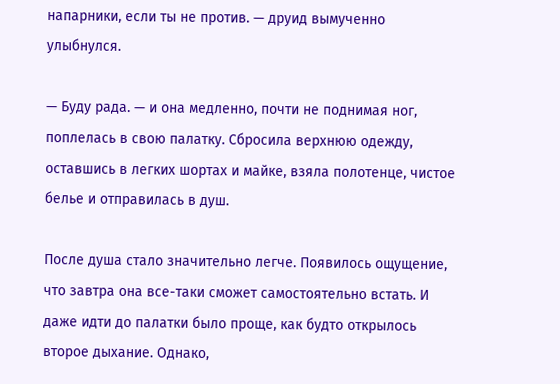напарники, если ты не против. — друид вымученно улыбнулся.

— Буду рада. — и она медленно, почти не поднимая ног, поплелась в свою палатку. Сбросила верхнюю одежду, оставшись в легких шортах и майке, взяла полотенце, чистое белье и отправилась в душ.

После душа стало значительно легче. Появилось ощущение, что завтра она все-таки сможет самостоятельно встать. И даже идти до палатки было проще, как будто открылось второе дыхание. Однако,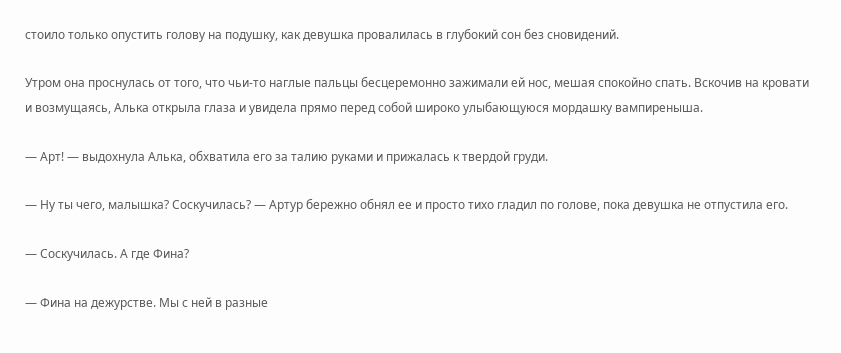стоило только опустить голову на подушку, как девушка провалилась в глубокий сон без сновидений.

Утром она проснулась от того, что чьи-то наглые пальцы бесцеремонно зажимали ей нос, мешая спокойно спать. Вскочив на кровати и возмущаясь, Алька открыла глаза и увидела прямо перед собой широко улыбающуюся мордашку вампиреныша.

— Арт! — выдохнула Алька, обхватила его за талию руками и прижалась к твердой груди.

— Ну ты чего, малышка? Соскучилась? — Артур бережно обнял ее и просто тихо гладил по голове, пока девушка не отпустила его.

— Соскучилась. А где Фина?

— Фина на дежурстве. Мы с ней в разные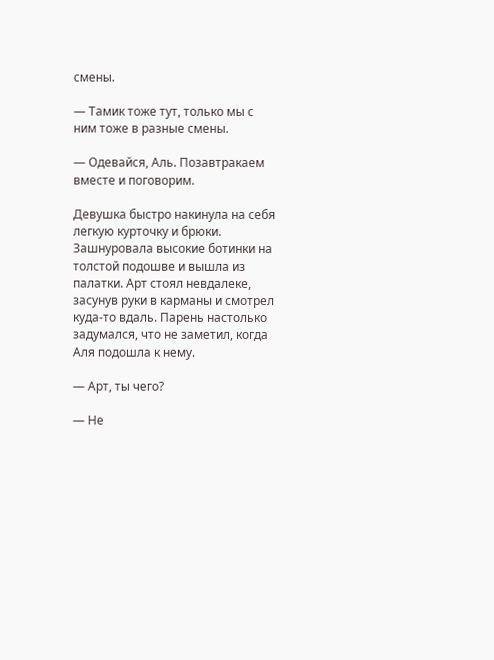смены.

— Тамик тоже тут, только мы с ним тоже в разные смены.

— Одевайся, Аль. Позавтракаем вместе и поговорим.

Девушка быстро накинула на себя легкую курточку и брюки. Зашнуровала высокие ботинки на толстой подошве и вышла из палатки. Арт стоял невдалеке, засунув руки в карманы и смотрел куда-то вдаль. Парень настолько задумался, что не заметил, когда Аля подошла к нему.

— Арт, ты чего?

— Не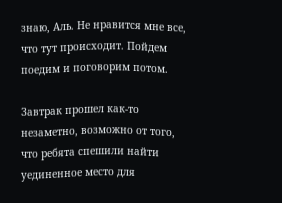знаю, Аль. Не нравится мне все, что тут происходит. Пойдем поедим и поговорим потом.

Завтрак прошел как-то незаметно, возможно от того, что ребята спешили найти уединенное место для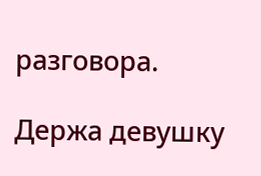разговора.

Держа девушку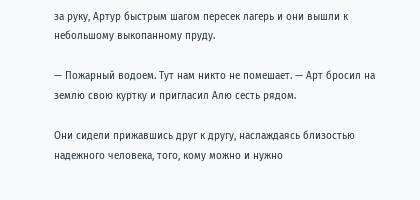за руку, Артур быстрым шагом пересек лагерь и они вышли к небольшому выкопанному пруду.

— Пожарный водоем. Тут нам никто не помешает. — Арт бросил на землю свою куртку и пригласил Алю сесть рядом.

Они сидели прижавшись друг к другу, наслаждаясь близостью надежного человека, того, кому можно и нужно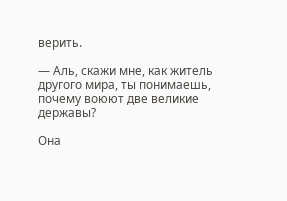верить.

— Аль, скажи мне, как житель другого мира, ты понимаешь, почему воюют две великие державы?

Она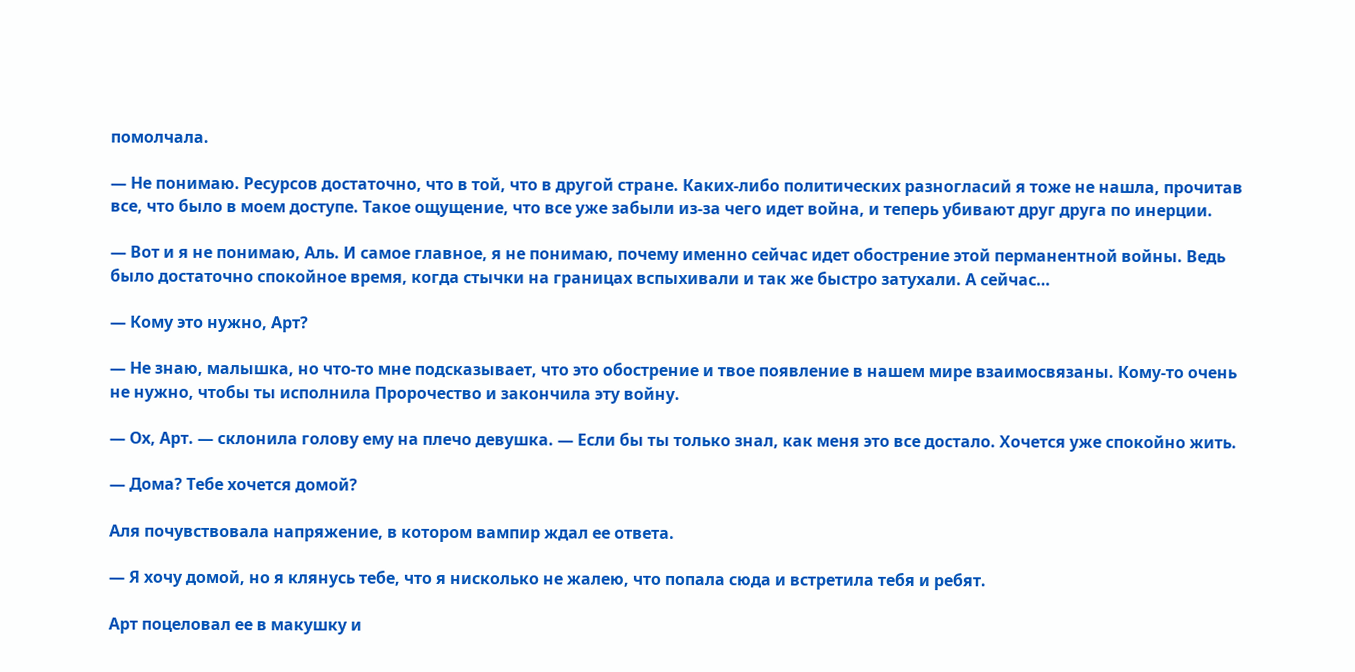помолчала.

— Не понимаю. Ресурсов достаточно, что в той, что в другой стране. Каких-либо политических разногласий я тоже не нашла, прочитав все, что было в моем доступе. Такое ощущение, что все уже забыли из-за чего идет война, и теперь убивают друг друга по инерции.

— Вот и я не понимаю, Аль. И самое главное, я не понимаю, почему именно сейчас идет обострение этой перманентной войны. Ведь было достаточно спокойное время, когда стычки на границах вспыхивали и так же быстро затухали. А сейчас…

— Кому это нужно, Арт?

— Не знаю, малышка, но что-то мне подсказывает, что это обострение и твое появление в нашем мире взаимосвязаны. Кому-то очень не нужно, чтобы ты исполнила Пророчество и закончила эту войну.

— Ох, Арт. — склонила голову ему на плечо девушка. — Если бы ты только знал, как меня это все достало. Хочется уже спокойно жить.

— Дома? Тебе хочется домой?

Аля почувствовала напряжение, в котором вампир ждал ее ответа.

— Я хочу домой, но я клянусь тебе, что я нисколько не жалею, что попала сюда и встретила тебя и ребят.

Арт поцеловал ее в макушку и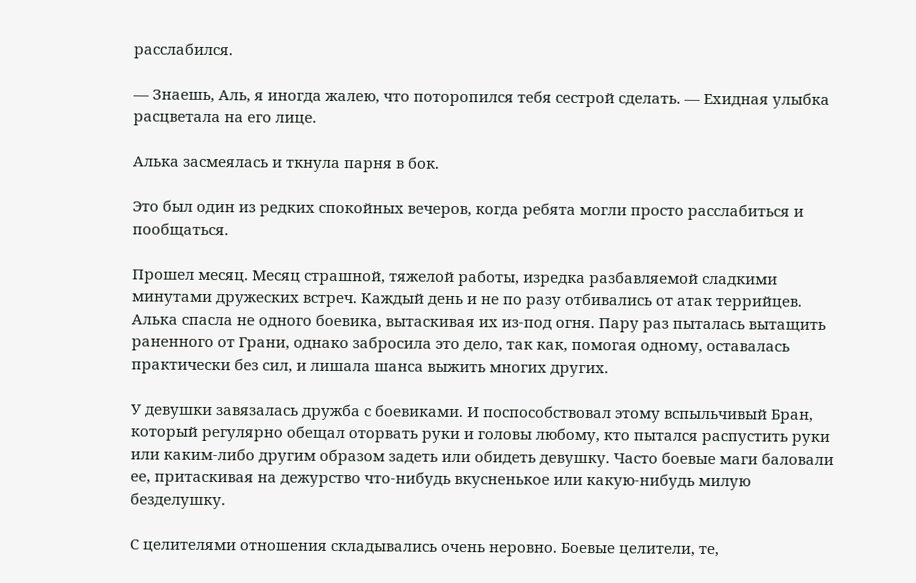расслабился.

— Знаешь, Аль, я иногда жалею, что поторопился тебя сестрой сделать. — Ехидная улыбка расцветала на его лице.

Алька засмеялась и ткнула парня в бок.

Это был один из редких спокойных вечеров, когда ребята могли просто расслабиться и пообщаться.

Прошел месяц. Месяц страшной, тяжелой работы, изредка разбавляемой сладкими минутами дружеских встреч. Каждый день и не по разу отбивались от атак террийцев. Алька спасла не одного боевика, вытаскивая их из-под огня. Пару раз пыталась вытащить раненного от Грани, однако забросила это дело, так как, помогая одному, оставалась практически без сил, и лишала шанса выжить многих других.

У девушки завязалась дружба с боевиками. И поспособствовал этому вспыльчивый Бран, который регулярно обещал оторвать руки и головы любому, кто пытался распустить руки или каким-либо другим образом задеть или обидеть девушку. Часто боевые маги баловали ее, притаскивая на дежурство что-нибудь вкусненькое или какую-нибудь милую безделушку.

С целителями отношения складывались очень неровно. Боевые целители, те,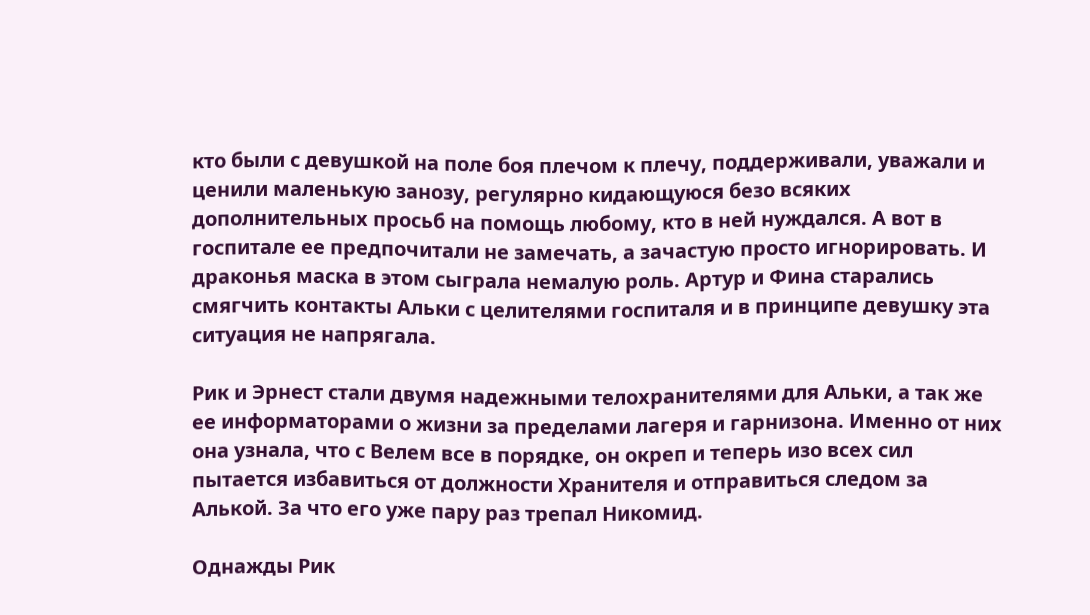кто были с девушкой на поле боя плечом к плечу, поддерживали, уважали и ценили маленькую занозу, регулярно кидающуюся безо всяких дополнительных просьб на помощь любому, кто в ней нуждался. А вот в госпитале ее предпочитали не замечать, а зачастую просто игнорировать. И драконья маска в этом сыграла немалую роль. Артур и Фина старались смягчить контакты Альки с целителями госпиталя и в принципе девушку эта ситуация не напрягала.

Рик и Эрнест стали двумя надежными телохранителями для Альки, а так же ее информаторами о жизни за пределами лагеря и гарнизона. Именно от них она узнала, что с Велем все в порядке, он окреп и теперь изо всех сил пытается избавиться от должности Хранителя и отправиться следом за Алькой. За что его уже пару раз трепал Никомид.

Однажды Рик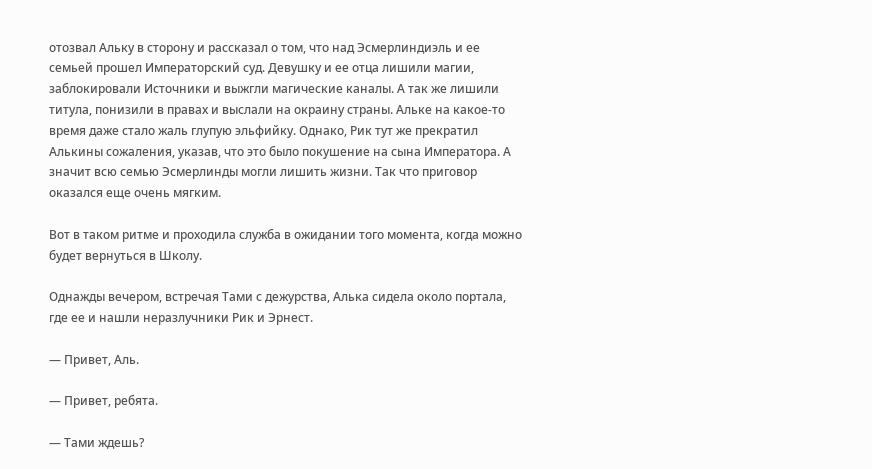отозвал Альку в сторону и рассказал о том, что над Эсмерлиндиэль и ее семьей прошел Императорский суд. Девушку и ее отца лишили магии, заблокировали Источники и выжгли магические каналы. А так же лишили титула, понизили в правах и выслали на окраину страны. Альке на какое-то время даже стало жаль глупую эльфийку. Однако, Рик тут же прекратил Алькины сожаления, указав, что это было покушение на сына Императора. А значит всю семью Эсмерлинды могли лишить жизни. Так что приговор оказался еще очень мягким.

Вот в таком ритме и проходила служба в ожидании того момента, когда можно будет вернуться в Школу.

Однажды вечером, встречая Тами с дежурства, Алька сидела около портала, где ее и нашли неразлучники Рик и Эрнест.

— Привет, Аль.

— Привет, ребята.

— Тами ждешь?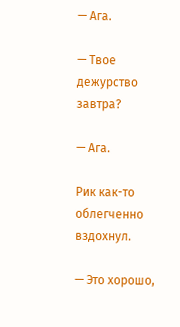— Ага.

— Твое дежурство завтра?

— Ага.

Рик как-то облегченно вздохнул.

— Это хорошо,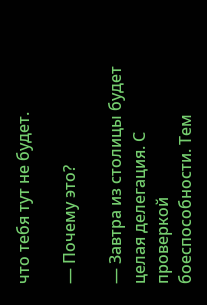что тебя тут не будет.

— Почему это?

— Завтра из столицы будет целая делегация. С проверкой боеспособности. Тем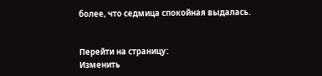более, что седмица спокойная выдалась.


Перейти на страницу:
Изменить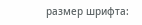размер шрифта: